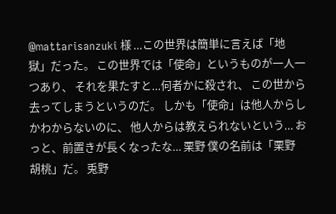@mattarisanzuki 様 ...この世界は簡単に言えば「地獄」だった。 この世界では「使命」というものが一人一つあり、 それを果たすと...何者かに殺され、 この世から去ってしまうというのだ。 しかも「使命」は他人からしかわからないのに、 他人からは教えられないという... おっと、前置きが長くなったな... 栗野 僕の名前は「栗野 胡桃」だ。 兎野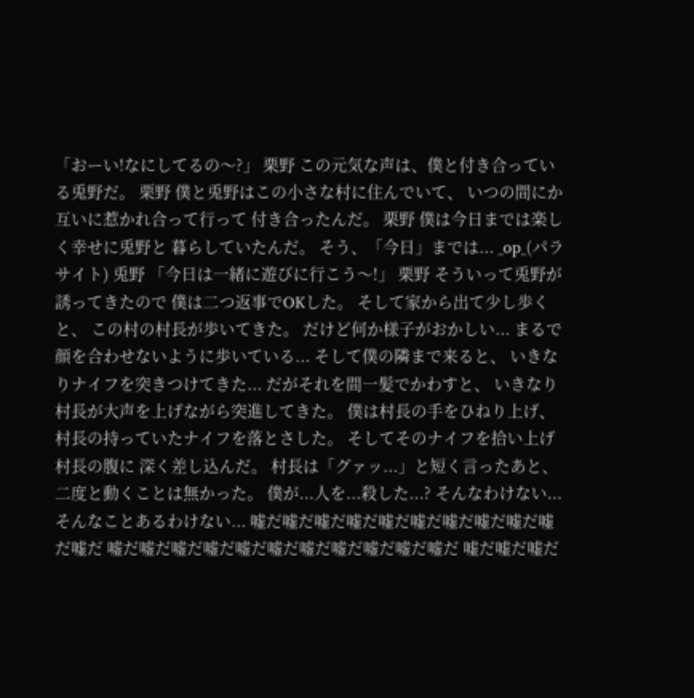「おーい!なにしてるの〜?」 栗野 この元気な声は、僕と付き合っている兎野だ。 栗野 僕と兎野はこの小さな村に住んでいて、 いつの間にか互いに惹かれ合って行って 付き合ったんだ。 栗野 僕は今日までは楽しく幸せに兎野と 暮らしていたんだ。 そう、「今日」までは... _op_(パラサイト) 兎野 「今日は一緒に遊びに行こう〜!」 栗野 そういって兎野が誘ってきたので 僕は二つ返事でOKした。 そして家から出て少し歩くと、 この村の村長が歩いてきた。 だけど何か様子がおかしい... まるで顔を合わせないように歩いている... そして僕の隣まで来ると、 いきなりナイフを突きつけてきた... だがそれを間一髪でかわすと、 いきなり村長が大声を上げながら突進してきた。 僕は村長の手をひねり上げ、 村長の持っていたナイフを落とさした。 そしてそのナイフを拾い上げ村長の腹に 深く差し込んだ。 村長は「グァッ...」と短く言ったあと、 二度と動くことは無かった。 僕が...人を...殺した...? そんなわけない...そんなことあるわけない... 嘘だ嘘だ嘘だ嘘だ嘘だ嘘だ嘘だ嘘だ嘘だ嘘だ嘘だ 嘘だ嘘だ嘘だ嘘だ嘘だ嘘だ嘘だ嘘だ嘘だ嘘だ嘘だ 嘘だ嘘だ嘘だ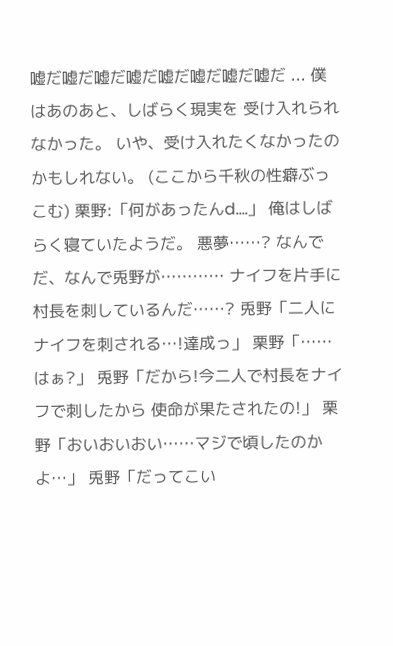嘘だ嘘だ嘘だ嘘だ嘘だ嘘だ嘘だ嘘だ ... 僕はあのあと、しばらく現実を 受け入れられなかった。 いや、受け入れたくなかったのかもしれない。 (ここから千秋の性癖ぶっこむ) 栗野:「何があったんd....」 俺はしばらく寝ていたようだ。 悪夢……? なんでだ、なんで兎野が………… ナイフを片手に村長を刺しているんだ……? 兎野「二人にナイフを刺される…!達成っ」 栗野「……はぁ?」 兎野「だから!今二人で村長をナイフで刺したから 使命が果たされたの!」 栗野「おいおいおい……マジで頃したのかよ…」 兎野「だってこい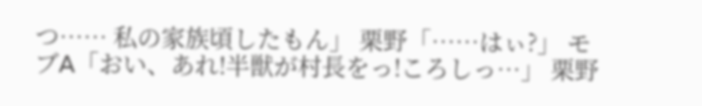つ…… 私の家族頃したもん」 栗野「……はぃ?」 モブA「おい、あれ!半獣が村長をっ!ころしっ…」 栗野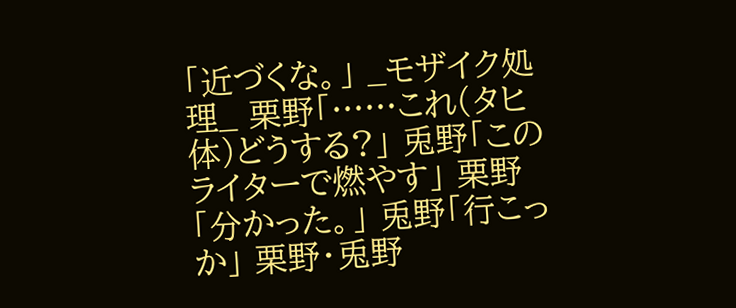「近づくな。」 _モザイク処理_ 栗野「……これ(タヒ体)どうする?」 兎野「このライターで燃やす」 栗野「分かった。」 兎野「行こっか」 栗野・兎野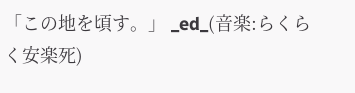「この地を頃す。」 _ed_(音楽:らくらく安楽死)